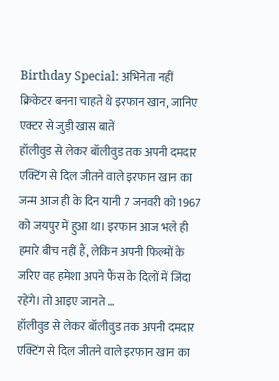Birthday Special: अभिनेता नहीं क्रिकेटर बनना चाहते थे इरफान खान, जानिए एक्टर से जुड़ी खास बातें
हॉलीवुड से लेकर बॉलीवुड तक अपनी दमदार एक्टिंग से दिल जीतने वाले इरफान खान का जन्म आज ही के दिन यानी 7 जनवरी को 1967 को जयपुर में हुआ था। इरफान आज भले ही हमारे बीच नहीं हैं, लेकिन अपनी फिल्मों के जरिए वह हमेशा अपने फैंस के दिलों में जिंदा रहेंगे। तो आइए जानते …
हॉलीवुड से लेकर बॉलीवुड तक अपनी दमदार एक्टिंग से दिल जीतने वाले इरफान खान का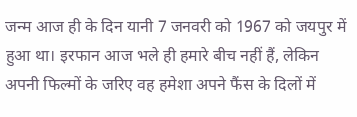जन्म आज ही के दिन यानी 7 जनवरी को 1967 को जयपुर में हुआ था। इरफान आज भले ही हमारे बीच नहीं हैं, लेकिन अपनी फिल्मों के जरिए वह हमेशा अपने फैंस के दिलों में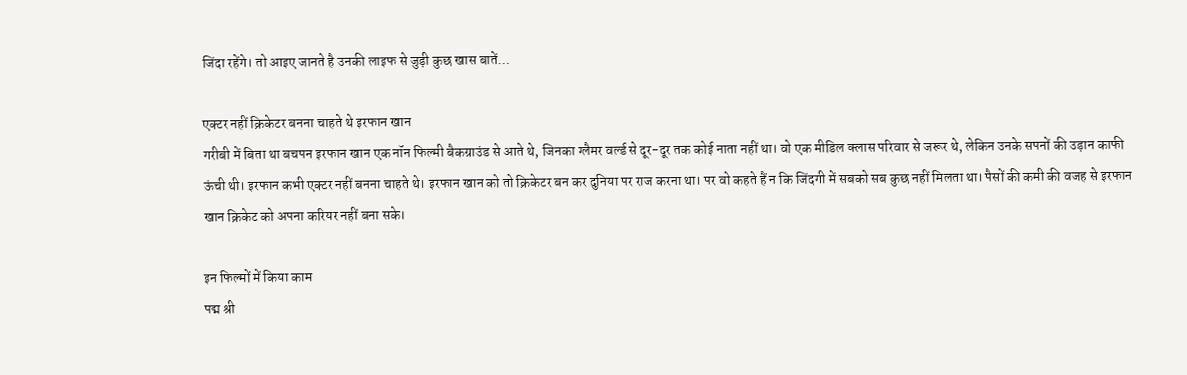जिंदा रहेंगे। तो आइए जानते है उनकी लाइफ से जुड़ी कुछ खास बातें…

एक्टर नहीं क्रिकेटर बनना चाहते थे इरफान खान
गरीबी में बिता था बचपन इरफान खान एक नॉन फिल्मी बैकग्राउंड से आते थे, जिनका ग्लैमर वर्ल्ड से दूर-दूर तक कोई नाता नहीं था। वो एक मीडिल क्लास परिवार से जरूर थे, लेकिन उनके सपनों की उड़ान काफी ऊंची थी। इरफान कभी एक्टर नहीं बनना चाहते थे। इरफान खान को तो क्रिकेटर बन कर दुनिया पर राज करना था। पर वो कहते हैं न कि जिंदगी में सबको सब कुछ नहीं मिलता था। पैसों की कमी की वजह से इरफान खान क्रिकेट को अपना करियर नहीं बना सके।

इन फिल्मों में किया काम
पद्म श्री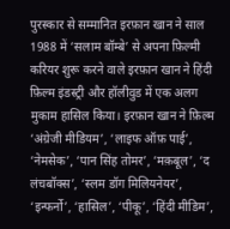पुरस्कार से सम्मानित इरफ़ान खान ने साल 1988 में ‘सलाम बॉम्बे’ से अपना फ़िल्मी करियर शुरू करने वाले इरफ़ान खान ने हिंदी फ़िल्म इंडस्ट्री और हॉलीवुड में एक अलग मुकाम हासिल किया। इरफ़ान खान ने फ़िल्म ‘अंग्रेजी मीडियम’, ‘लाइफ ऑफ़ पाई’, ‘नेमसेक’, ‘पान सिंह तोमर’, ‘मक़बूल’, ‘द लंचबॉक्स’, ‘स्लम डॉग मिलियनेयर’, ‘इन्फर्नो’, ‘हासिल’, ‘पीकू’, ‘हिंदी मीडिम’,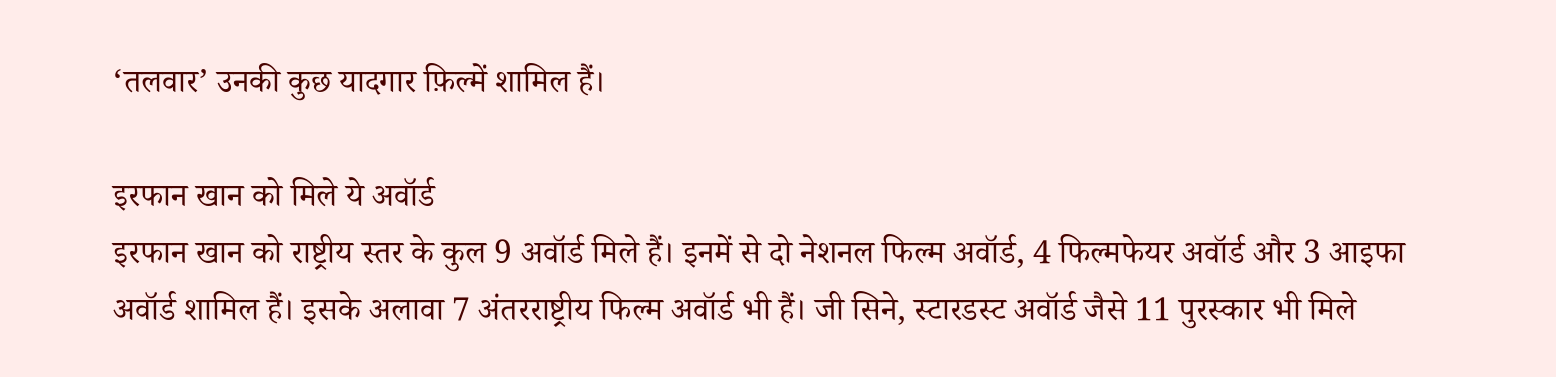‘तलवार’ उनकी कुछ यादगार फ़िल्में शामिल हैं।

इरफान खान को मिले ये अवॉर्ड
इरफान खान को राष्ट्रीय स्तर के कुल 9 अवॉर्ड मिले हैं। इनमें से दो नेशनल फिल्म अवॉर्ड, 4 फिल्मफेयर अवॉर्ड और 3 आइफा अवॉर्ड शामिल हैं। इसके अलावा 7 अंतरराष्ट्रीय फिल्म अवॉर्ड भी हैं। जी सिने, स्टारडस्ट अवॉर्ड जैसे 11 पुरस्कार भी मिले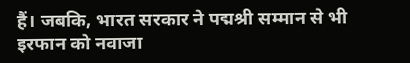हैं। जबकि, भारत सरकार ने पद्मश्री सम्मान से भी इरफान को नवाजा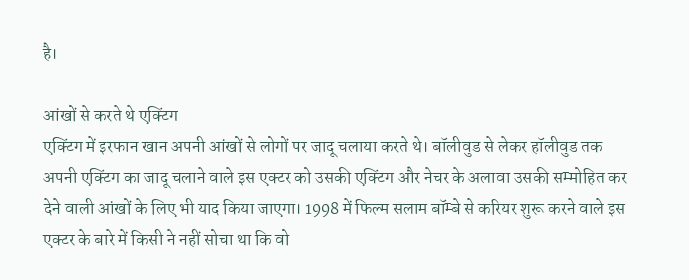है।

आंखों से करते थे एक्टिंग
एक्टिंग में इरफान खान अपनी आंखों से लोगों पर जादू चलाया करते थे। बॉलीवुड से लेकर हॉलीवुड तक अपनी एक्टिंग का जादू चलाने वाले इस एक्टर को उसकी एक्टिंग और नेचर के अलावा उसकी सम्मोहित कर देने वाली आंखों के लिए भी याद किया जाएगा। 1998 में फिल्म सलाम बॉम्बे से करियर शुरू करने वाले इस एक्टर के बारे में किसी ने नहीं सोचा था कि वो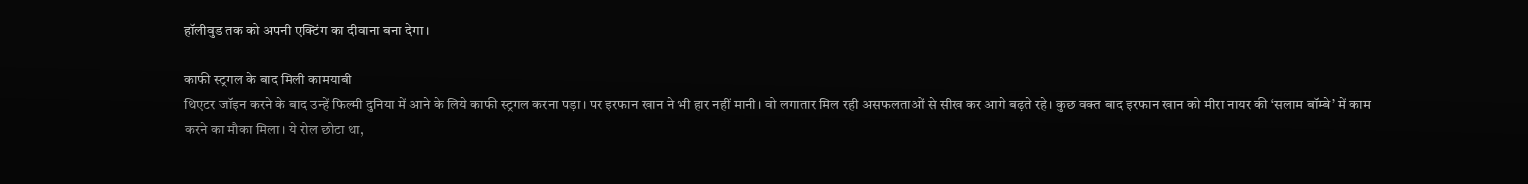हॉलीवुड तक को अपनी एक्टिंग का दीवाना बना देगा।

काफी स्ट्रगल के बाद मिली कामयाबी
थिएटर जॉइन करने के बाद उन्हें फिल्मी दुनिया में आने के लिये काफी स्ट्रगल करना पड़ा। पर इरफान खान ने भी हार नहीं मानी। वो लगातार मिल रही असफलताओं से सीख कर आगे बढ़ते रहे। कुछ वक्त बाद इरफान खान को मीरा नायर की ‘सलाम बॉम्बे’ में काम करने का मौका मिला। ये रोल छोटा था,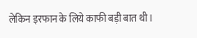लेकिन इरफान के लिये काफी बड़ी बात थी।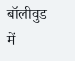बॉलीवुड में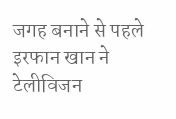जगह बनाने से पहले इरफान खान ने टेलीविजन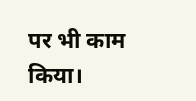पर भी काम किया।